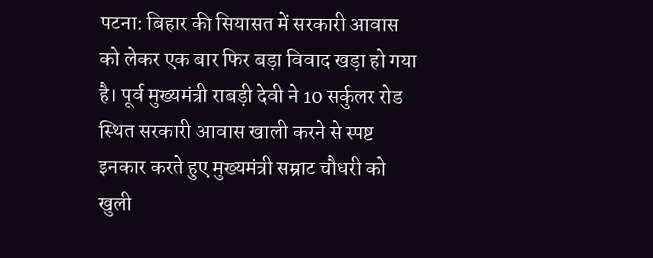पटना: बिहार की सियासत में सरकारी आवास को लेकर एक बार फिर बड़ा विवाद खड़ा हो गया है। पूर्व मुख्यमंत्री राबड़ी देवी ने 10 सर्कुलर रोड स्थित सरकारी आवास खाली करने से स्पष्ट इनकार करते हुए मुख्यमंत्री सम्राट चौधरी को खुली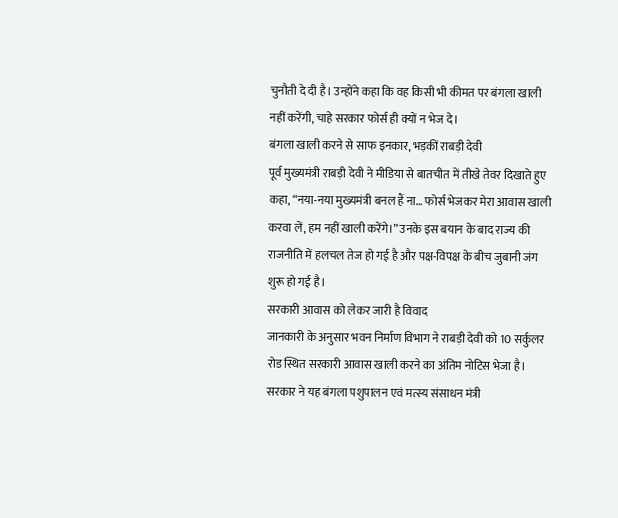चुनौती दे दी है। उन्होंने कहा कि वह किसी भी कीमत पर बंगला खाली नहीं करेंगी, चाहे सरकार फोर्स ही क्यों न भेज दे।
बंगला खाली करने से साफ इनकार, भड़कीं राबड़ी देवी
पूर्व मुख्यमंत्री राबड़ी देवी ने मीडिया से बातचीत में तीखे तेवर दिखाते हुए कहा, “नया-नया मुख्यमंत्री बनल हैं ना… फोर्स भेजकर मेरा आवास खाली करवा लें, हम नहीं खाली करेंगे।” उनके इस बयान के बाद राज्य की राजनीति में हलचल तेज हो गई है और पक्ष-विपक्ष के बीच जुबानी जंग शुरू हो गई है।
सरकारी आवास को लेकर जारी है विवाद
जानकारी के अनुसार भवन निर्माण विभाग ने राबड़ी देवी को 10 सर्कुलर रोड स्थित सरकारी आवास खाली करने का अंतिम नोटिस भेजा है। सरकार ने यह बंगला पशुपालन एवं मत्स्य संसाधन मंत्री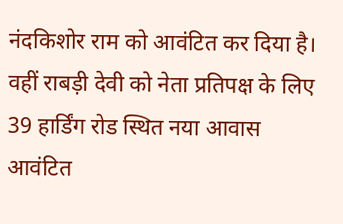नंदकिशोर राम को आवंटित कर दिया है। वहीं राबड़ी देवी को नेता प्रतिपक्ष के लिए 39 हार्डिंग रोड स्थित नया आवास आवंटित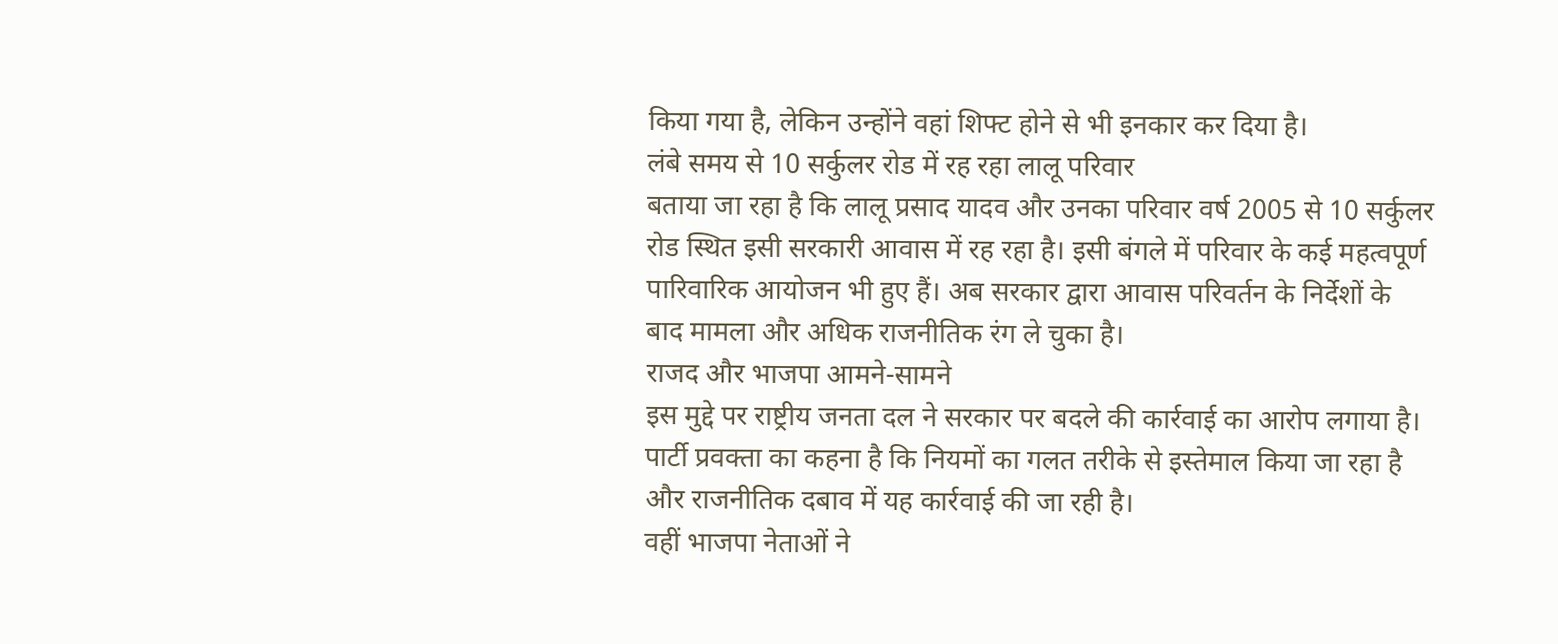किया गया है, लेकिन उन्होंने वहां शिफ्ट होने से भी इनकार कर दिया है।
लंबे समय से 10 सर्कुलर रोड में रह रहा लालू परिवार
बताया जा रहा है कि लालू प्रसाद यादव और उनका परिवार वर्ष 2005 से 10 सर्कुलर रोड स्थित इसी सरकारी आवास में रह रहा है। इसी बंगले में परिवार के कई महत्वपूर्ण पारिवारिक आयोजन भी हुए हैं। अब सरकार द्वारा आवास परिवर्तन के निर्देशों के बाद मामला और अधिक राजनीतिक रंग ले चुका है।
राजद और भाजपा आमने-सामने
इस मुद्दे पर राष्ट्रीय जनता दल ने सरकार पर बदले की कार्रवाई का आरोप लगाया है। पार्टी प्रवक्ता का कहना है कि नियमों का गलत तरीके से इस्तेमाल किया जा रहा है और राजनीतिक दबाव में यह कार्रवाई की जा रही है।
वहीं भाजपा नेताओं ने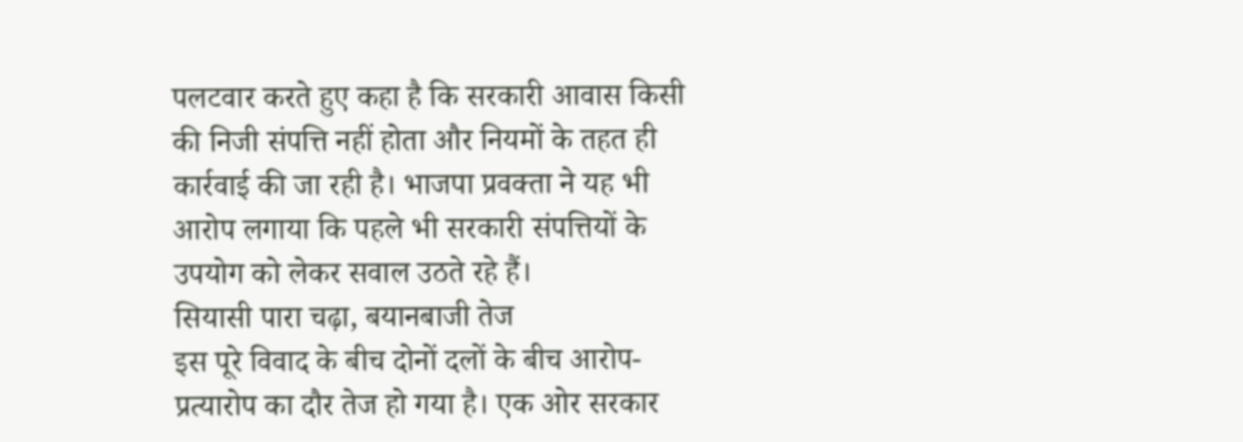पलटवार करते हुए कहा है कि सरकारी आवास किसी की निजी संपत्ति नहीं होता और नियमों के तहत ही कार्रवाई की जा रही है। भाजपा प्रवक्ता ने यह भी आरोप लगाया कि पहले भी सरकारी संपत्तियों के उपयोग को लेकर सवाल उठते रहे हैं।
सियासी पारा चढ़ा, बयानबाजी तेज
इस पूरे विवाद के बीच दोनों दलों के बीच आरोप-प्रत्यारोप का दौर तेज हो गया है। एक ओर सरकार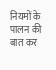नियमों के पालन की बात कर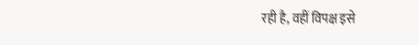रही है, वहीं विपक्ष इसे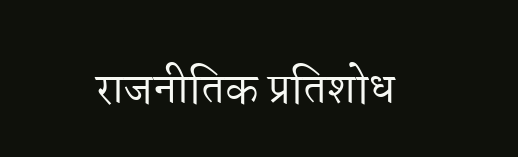राजनीतिक प्रतिशोध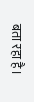बता रहा है।